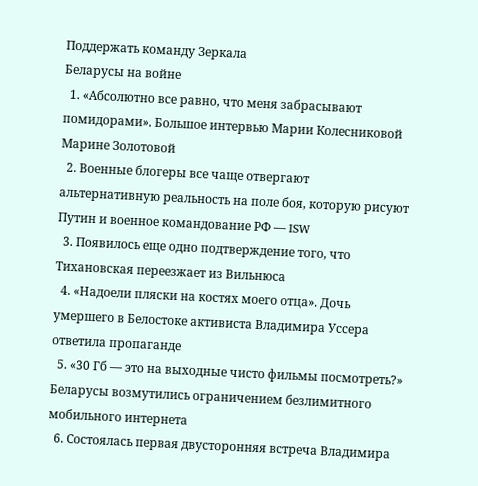Поддержать команду Зеркала
Беларусы на войне
  1. «Абсолютно все равно, что меня забрасывают помидорами». Большое интервью Марии Колесниковой Марине Золотовой
  2. Военные блогеры все чаще отвергают альтернативную реальность на поле боя, которую рисуют Путин и военное командование РФ — ISW
  3. Появилось еще одно подтверждение того, что Тихановская переезжает из Вильнюса
  4. «Надоели пляски на костях моего отца». Дочь умершего в Белостоке активиста Владимира Уссера ответила пропаганде
  5. «30 Гб — это на выходные чисто фильмы посмотреть?» Беларусы возмутились ограничением безлимитного мобильного интернета
  6. Состоялась первая двусторонняя встреча Владимира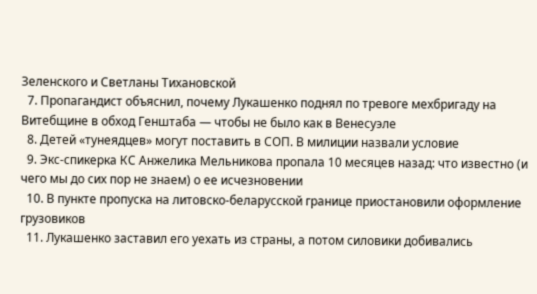Зеленского и Светланы Тихановской
  7. Пропагандист объяснил, почему Лукашенко поднял по тревоге мехбригаду на Витебщине в обход Генштаба — чтобы не было как в Венесуэле
  8. Детей «тунеядцев» могут поставить в СОП. В милиции назвали условие
  9. Экс-спикерка КС Анжелика Мельникова пропала 10 месяцев назад: что известно (и чего мы до сих пор не знаем) о ее исчезновении
  10. В пункте пропуска на литовско-беларусской границе приостановили оформление грузовиков
  11. Лукашенко заставил его уехать из страны, а потом силовики добивались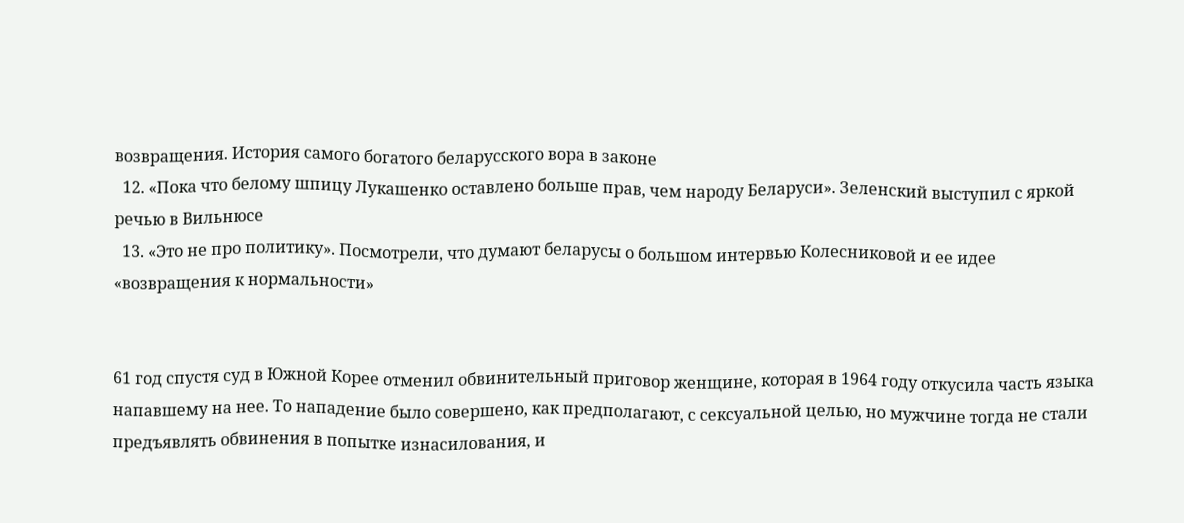возвращения. История самого богатого беларусского вора в законе
  12. «Пока что белому шпицу Лукашенко оставлено больше прав, чем народу Беларуси». Зеленский выступил с яркой речью в Вильнюсе
  13. «Это не про политику». Посмотрели, что думают беларусы о большом интервью Колесниковой и ее идее «возвращения к нормальности»


61 год спустя суд в Южной Корее отменил обвинительный приговор женщине, которая в 1964 году откусила часть языка напавшему на нее. То нападение было совершено, как предполагают, с сексуальной целью, но мужчине тогда не стали предъявлять обвинения в попытке изнасилования, и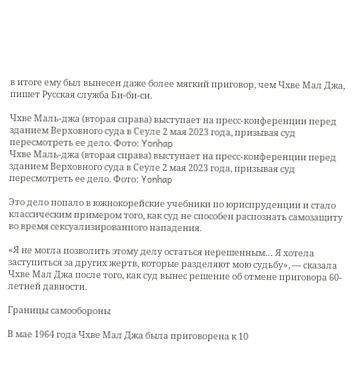в итоге ему был вынесен даже более мягкий приговор, чем Чхве Мал Джа, пишет Русская служба Би-би-си.

Чхве Маль-джа (вторая справа) выступает на пресс-конференции перед зданием Верховного суда в Сеуле 2 мая 2023 года, призывая суд пересмотреть ее дело. Фото: Yonhap
Чхве Маль-джа (вторая справа) выступает на пресс-конференции перед зданием Верховного суда в Сеуле 2 мая 2023 года, призывая суд пересмотреть ее дело. Фото: Yonhap

Это дело попало в южнокорейские учебники по юриспруденции и стало классическим примером того, как суд не способен распознать самозащиту во время сексуализированного нападения.

«Я не могла позволить этому делу остаться нерешенным… Я хотела заступиться за других жертв, которые разделяют мою судьбу», — сказала Чхве Мал Джа после того, как суд вынес решение об отмене приговора 60-летней давности.

Границы самообороны

В мае 1964 года Чхве Мал Джа была приговорена к 10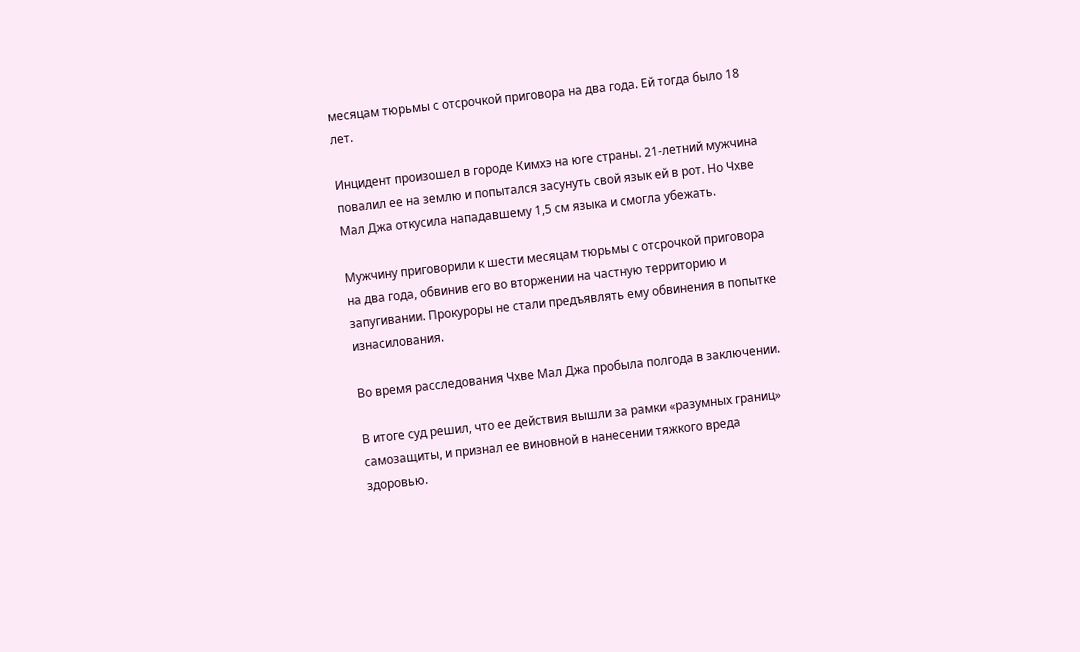месяцам тюрьмы с отсрочкой приговора на два года. Ей тогда было 18 лет.

Инцидент произошел в городе Кимхэ на юге страны. 21-летний мужчина повалил ее на землю и попытался засунуть свой язык ей в рот. Но Чхве Мал Джа откусила нападавшему 1,5 см языка и смогла убежать.

Мужчину приговорили к шести месяцам тюрьмы с отсрочкой приговора на два года, обвинив его во вторжении на частную территорию и запугивании. Прокуроры не стали предъявлять ему обвинения в попытке изнасилования.

Во время расследования Чхве Мал Джа пробыла полгода в заключении.

В итоге суд решил, что ее действия вышли за рамки «разумных границ» самозащиты, и признал ее виновной в нанесении тяжкого вреда здоровью.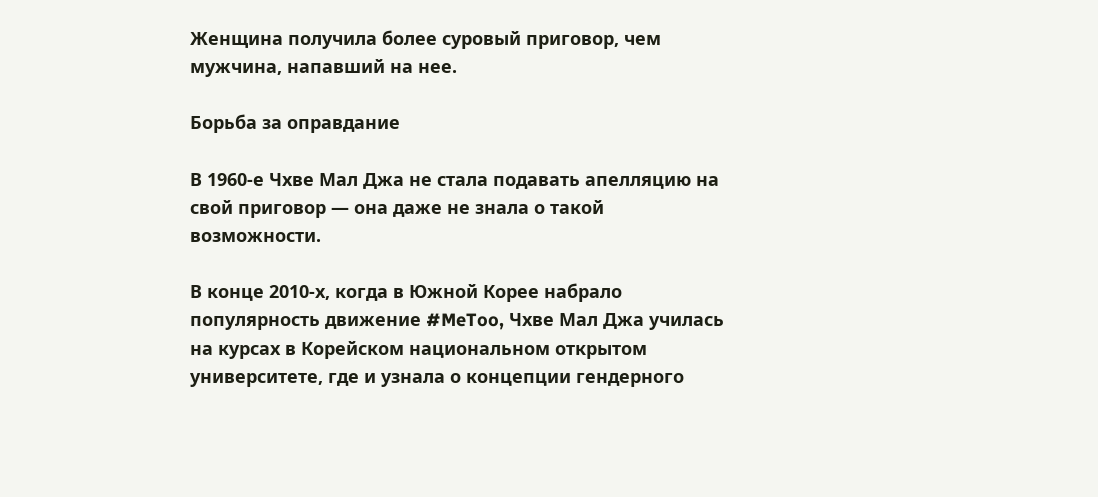Женщина получила более суровый приговор, чем мужчина, напавший на нее.

Борьба за оправдание

В 1960-е Чхве Мал Джа не стала подавать апелляцию на свой приговор — она даже не знала о такой возможности.

В конце 2010-х, когда в Южной Корее набрало популярность движение #MeToo, Чхве Мал Джа училась на курсах в Корейском национальном открытом университете, где и узнала о концепции гендерного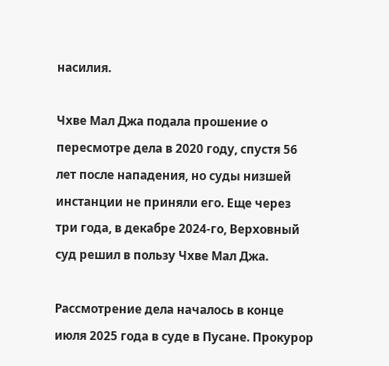насилия.

Чхве Мал Джа подала прошение о пересмотре дела в 2020 году, спустя 56 лет после нападения, но суды низшей инстанции не приняли его. Еще через три года, в декабре 2024-го, Верховный суд решил в пользу Чхве Мал Джа.

Рассмотрение дела началось в конце июля 2025 года в суде в Пусане. Прокурор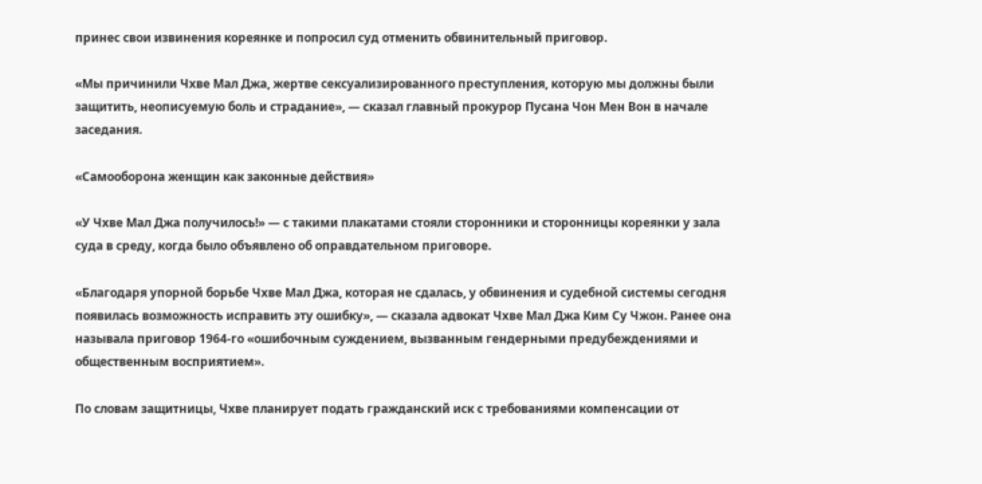принес свои извинения кореянке и попросил суд отменить обвинительный приговор.

«Мы причинили Чхве Мал Джа, жертве сексуализированного преступления, которую мы должны были защитить, неописуемую боль и страдание», — сказал главный прокурор Пусана Чон Мен Вон в начале заседания.

«Самооборона женщин как законные действия»

«У Чхве Мал Джа получилось!» — с такими плакатами стояли сторонники и сторонницы кореянки у зала суда в среду, когда было объявлено об оправдательном приговоре.

«Благодаря упорной борьбе Чхве Мал Джа, которая не сдалась, у обвинения и судебной системы сегодня появилась возможность исправить эту ошибку», — сказала адвокат Чхве Мал Джа Ким Су Чжон. Ранее она называла приговор 1964-го «ошибочным суждением, вызванным гендерными предубеждениями и общественным восприятием».

По словам защитницы, Чхве планирует подать гражданский иск с требованиями компенсации от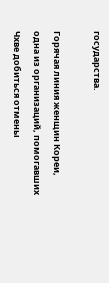государства.

Горячая линия женщин Кореи, одна из организаций, помогавших Чхве добиться отмены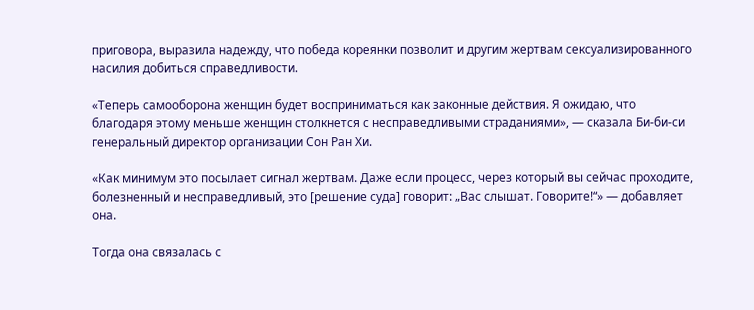приговора, выразила надежду, что победа кореянки позволит и другим жертвам сексуализированного насилия добиться справедливости.

«Теперь самооборона женщин будет восприниматься как законные действия. Я ожидаю, что благодаря этому меньше женщин столкнется с несправедливыми страданиями», — сказала Би-би-си генеральный директор организации Сон Ран Хи.

«Как минимум это посылает сигнал жертвам. Даже если процесс, через который вы сейчас проходите, болезненный и несправедливый, это [решение суда] говорит: „Вас слышат. Говорите!“» — добавляет она.

Тогда она связалась с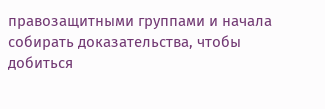правозащитными группами и начала собирать доказательства, чтобы добиться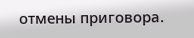отмены приговора.